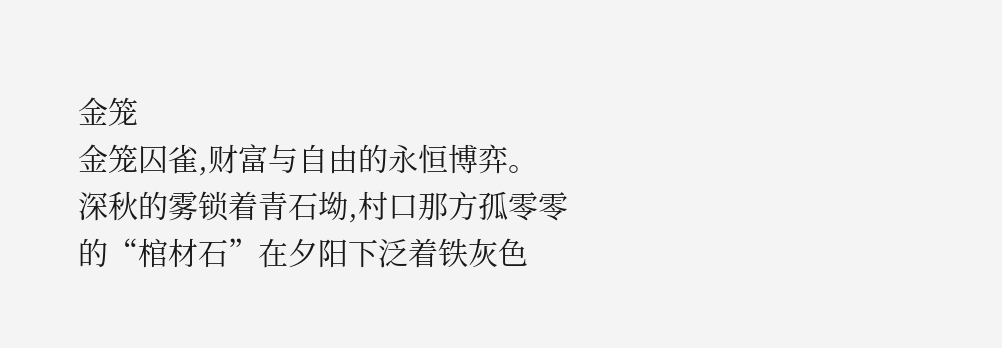金笼
金笼囚雀,财富与自由的永恒博弈。
深秋的雾锁着青石坳,村口那方孤零零的“棺材石”在夕阳下泛着铁灰色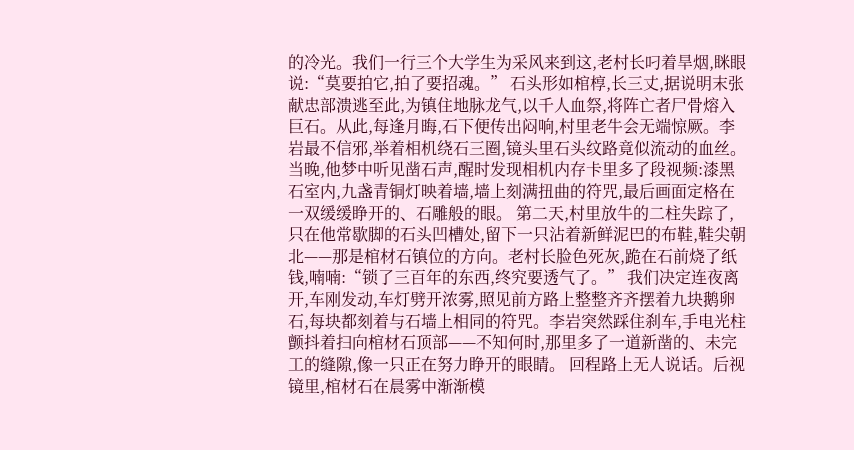的冷光。我们一行三个大学生为采风来到这,老村长叼着旱烟,眯眼说:“莫要拍它,拍了要招魂。” 石头形如棺椁,长三丈,据说明末张献忠部溃逃至此,为镇住地脉龙气,以千人血祭,将阵亡者尸骨熔入巨石。从此,每逢月晦,石下便传出闷响,村里老牛会无端惊厥。李岩最不信邪,举着相机绕石三圈,镜头里石头纹路竟似流动的血丝。当晚,他梦中听见凿石声,醒时发现相机内存卡里多了段视频:漆黑石室内,九盏青铜灯映着墙,墙上刻满扭曲的符咒,最后画面定格在一双缓缓睁开的、石雕般的眼。 第二天,村里放牛的二柱失踪了,只在他常歇脚的石头凹槽处,留下一只沾着新鲜泥巴的布鞋,鞋尖朝北——那是棺材石镇位的方向。老村长脸色死灰,跪在石前烧了纸钱,喃喃:“锁了三百年的东西,终究要透气了。” 我们决定连夜离开,车刚发动,车灯劈开浓雾,照见前方路上整整齐齐摆着九块鹅卵石,每块都刻着与石墙上相同的符咒。李岩突然踩住刹车,手电光柱颤抖着扫向棺材石顶部——不知何时,那里多了一道新凿的、未完工的缝隙,像一只正在努力睁开的眼睛。 回程路上无人说话。后视镜里,棺材石在晨雾中渐渐模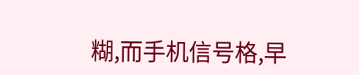糊,而手机信号格,早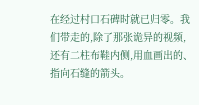在经过村口石碑时就已归零。我们带走的,除了那张诡异的视频,还有二柱布鞋内侧,用血画出的、指向石缝的箭头。